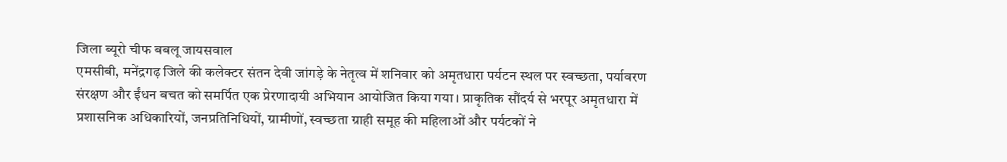जिला ब्यूरो चीफ बबलू जायसवाल
एमसीबी, मनेंद्रगढ़ जिले की कलेक्टर संतन देवी जांगड़े के नेतृत्व में शनिवार को अमृतधारा पर्यटन स्थल पर स्वच्छता, पर्यावरण संरक्षण और ईंधन बचत को समर्पित एक प्रेरणादायी अभियान आयोजित किया गया। प्राकृतिक सौंदर्य से भरपूर अमृतधारा में प्रशासनिक अधिकारियों, जनप्रतिनिधियों, ग्रामीणों, स्वच्छता ग्राही समूह की महिलाओं और पर्यटकों ने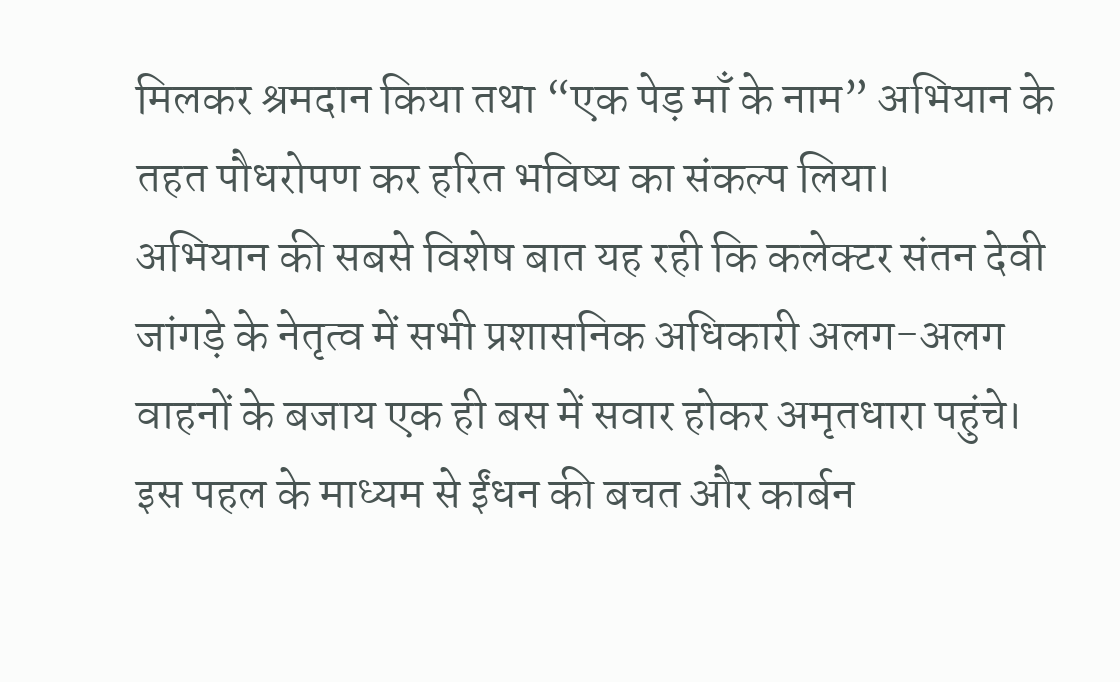मिलकर श्रमदान किया तथा “एक पेड़ माँ के नाम” अभियान के तहत पौधरोपण कर हरित भविष्य का संकल्प लिया।
अभियान की सबसे विशेष बात यह रही कि कलेक्टर संतन देवी जांगड़े के नेतृत्व में सभी प्रशासनिक अधिकारी अलग-अलग वाहनों के बजाय एक ही बस में सवार होकर अमृतधारा पहुंचे। इस पहल के माध्यम से ईंधन की बचत और कार्बन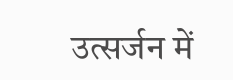उत्सर्जन में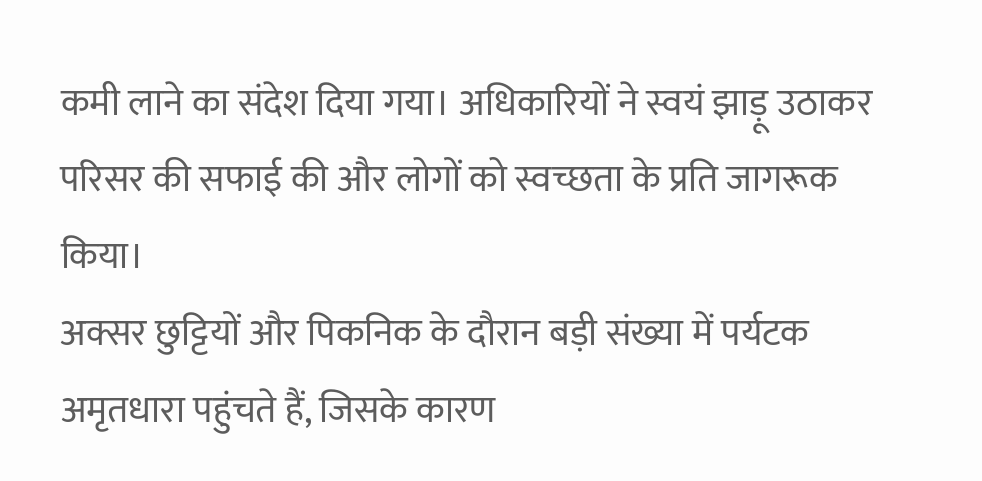कमी लाने का संदेश दिया गया। अधिकारियों ने स्वयं झाड़ू उठाकर परिसर की सफाई की और लोगों को स्वच्छता के प्रति जागरूक किया।
अक्सर छुट्टियों और पिकनिक के दौरान बड़ी संख्या में पर्यटक अमृतधारा पहुंचते हैं, जिसके कारण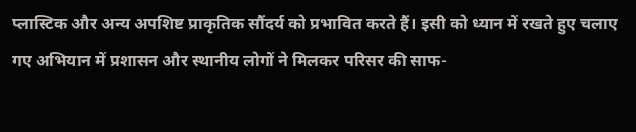प्लास्टिक और अन्य अपशिष्ट प्राकृतिक सौंदर्य को प्रभावित करते हैं। इसी को ध्यान में रखते हुए चलाए गए अभियान में प्रशासन और स्थानीय लोगों ने मिलकर परिसर की साफ-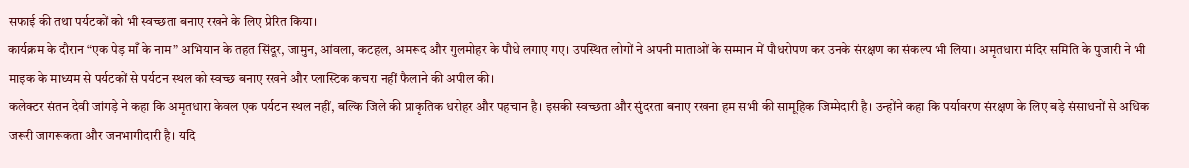सफाई की तथा पर्यटकों को भी स्वच्छता बनाए रखने के लिए प्रेरित किया।
कार्यक्रम के दौरान “एक पेड़ माँ के नाम” अभियान के तहत सिंदूर, जामुन, आंवला, कटहल, अमरूद और गुलमोहर के पौधे लगाए गए। उपस्थित लोगों ने अपनी माताओं के सम्मान में पौधरोपण कर उनके संरक्षण का संकल्प भी लिया। अमृतधारा मंदिर समिति के पुजारी ने भी माइक के माध्यम से पर्यटकों से पर्यटन स्थल को स्वच्छ बनाए रखने और प्लास्टिक कचरा नहीं फैलाने की अपील की।
कलेक्टर संतन देवी जांगड़े ने कहा कि अमृतधारा केवल एक पर्यटन स्थल नहीं, बल्कि जिले की प्राकृतिक धरोहर और पहचान है। इसकी स्वच्छता और सुंदरता बनाए रखना हम सभी की सामूहिक जिम्मेदारी है। उन्होंने कहा कि पर्यावरण संरक्षण के लिए बड़े संसाधनों से अधिक जरूरी जागरूकता और जनभागीदारी है। यदि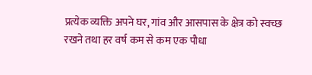प्रत्येक व्यक्ति अपने घर, गांव और आसपास के क्षेत्र को स्वच्छ रखने तथा हर वर्ष कम से कम एक पौधा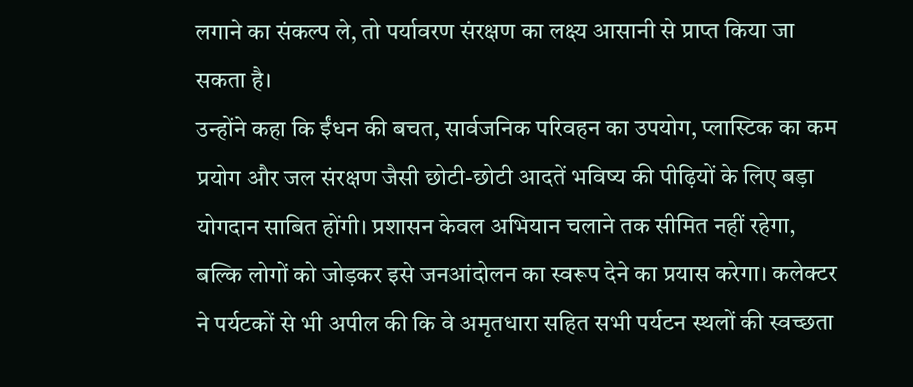लगाने का संकल्प ले, तो पर्यावरण संरक्षण का लक्ष्य आसानी से प्राप्त किया जा सकता है।
उन्होंने कहा कि ईंधन की बचत, सार्वजनिक परिवहन का उपयोग, प्लास्टिक का कम प्रयोग और जल संरक्षण जैसी छोटी-छोटी आदतें भविष्य की पीढ़ियों के लिए बड़ा योगदान साबित होंगी। प्रशासन केवल अभियान चलाने तक सीमित नहीं रहेगा, बल्कि लोगों को जोड़कर इसे जनआंदोलन का स्वरूप देने का प्रयास करेगा। कलेक्टर ने पर्यटकों से भी अपील की कि वे अमृतधारा सहित सभी पर्यटन स्थलों की स्वच्छता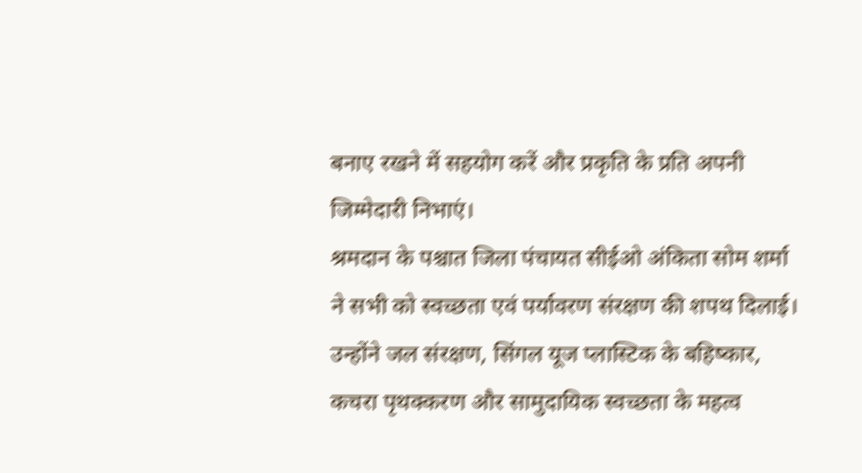बनाए रखने में सहयोग करें और प्रकृति के प्रति अपनी जिम्मेदारी निभाएं।
श्रमदान के पश्चात जिला पंचायत सीईओ अंकिता सोम शर्मा ने सभी को स्वच्छता एवं पर्यावरण संरक्षण की शपथ दिलाई। उन्होंने जल संरक्षण, सिंगल यूज प्लास्टिक के बहिष्कार, कचरा पृथक्करण और सामुदायिक स्वच्छता के महत्व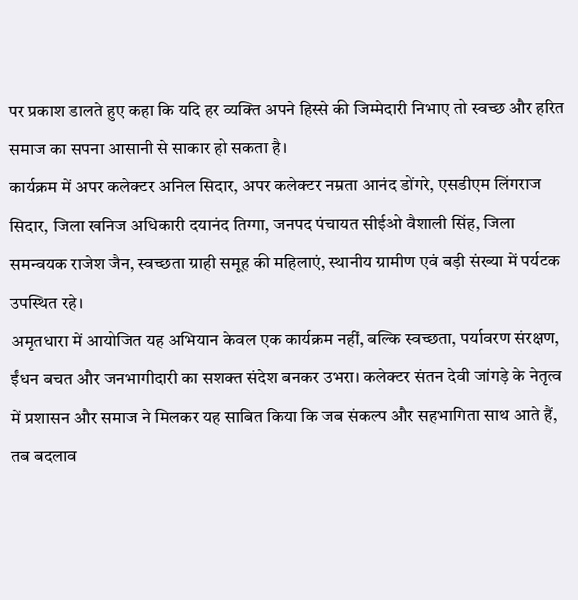पर प्रकाश डालते हुए कहा कि यदि हर व्यक्ति अपने हिस्से की जिम्मेदारी निभाए तो स्वच्छ और हरित समाज का सपना आसानी से साकार हो सकता है।
कार्यक्रम में अपर कलेक्टर अनिल सिदार, अपर कलेक्टर नम्रता आनंद डोंगरे, एसडीएम लिंगराज सिदार, जिला खनिज अधिकारी दयानंद तिग्गा, जनपद पंचायत सीईओ वैशाली सिंह, जिला समन्वयक राजेश जैन, स्वच्छता ग्राही समूह की महिलाएं, स्थानीय ग्रामीण एवं बड़ी संख्या में पर्यटक उपस्थित रहे।
अमृतधारा में आयोजित यह अभियान केवल एक कार्यक्रम नहीं, बल्कि स्वच्छता, पर्यावरण संरक्षण, ईंधन बचत और जनभागीदारी का सशक्त संदेश बनकर उभरा। कलेक्टर संतन देवी जांगड़े के नेतृत्व में प्रशासन और समाज ने मिलकर यह साबित किया कि जब संकल्प और सहभागिता साथ आते हैं, तब बदलाव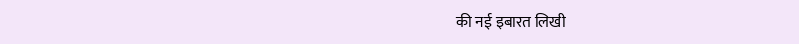की नई इबारत लिखी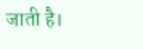जाती है।